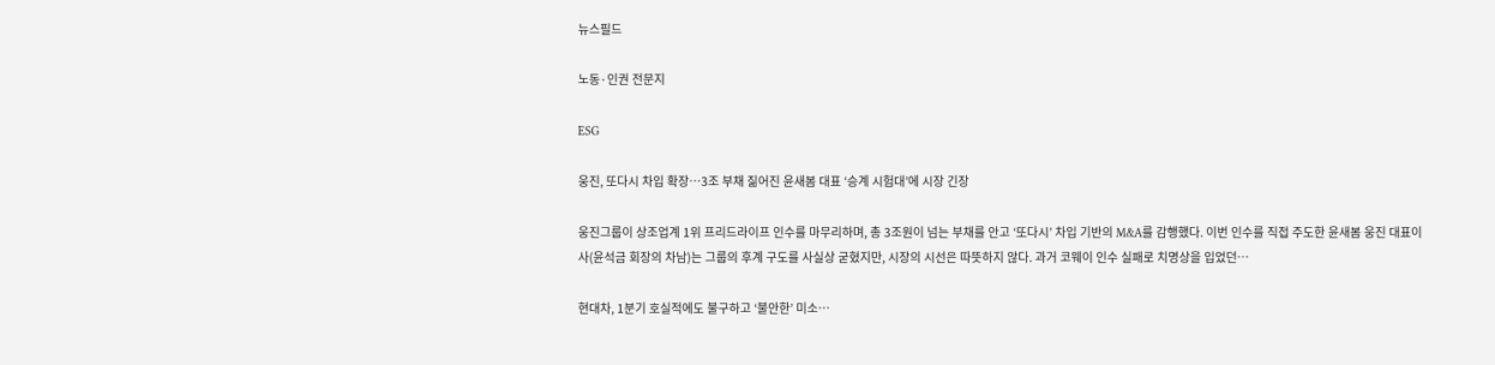뉴스필드

노동·인권 전문지

ESG

웅진, 또다시 차입 확장…3조 부채 짊어진 윤새봄 대표 ‘승계 시험대’에 시장 긴장

웅진그룹이 상조업계 1위 프리드라이프 인수를 마무리하며, 총 3조원이 넘는 부채를 안고 ‘또다시’ 차입 기반의 M&A를 감행했다. 이번 인수를 직접 주도한 윤새봄 웅진 대표이사(윤석금 회장의 차남)는 그룹의 후계 구도를 사실상 굳혔지만, 시장의 시선은 따뜻하지 않다. 과거 코웨이 인수 실패로 치명상을 입었던…

현대차, 1분기 호실적에도 불구하고 ‘불안한’ 미소…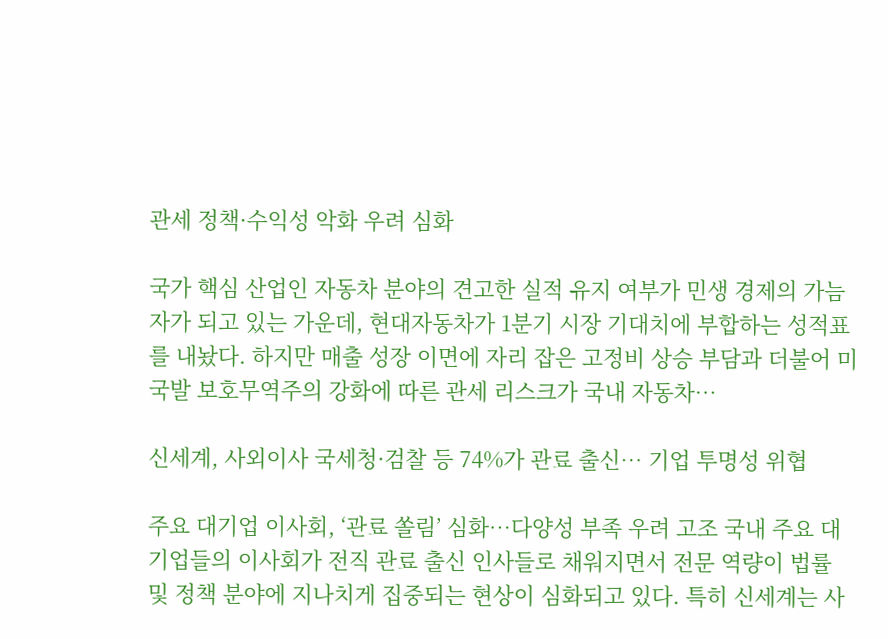관세 정책·수익성 악화 우려 심화

국가 핵심 산업인 자동차 분야의 견고한 실적 유지 여부가 민생 경제의 가늠자가 되고 있는 가운데, 현대자동차가 1분기 시장 기대치에 부합하는 성적표를 내놨다. 하지만 매출 성장 이면에 자리 잡은 고정비 상승 부담과 더불어 미국발 보호무역주의 강화에 따른 관세 리스크가 국내 자동차…

신세계, 사외이사 국세청·검찰 등 74%가 관료 출신… 기업 투명성 위협

주요 대기업 이사회, ‘관료 쏠림’ 심화…다양성 부족 우려 고조 국내 주요 대기업들의 이사회가 전직 관료 출신 인사들로 채워지면서 전문 역량이 법률 및 정책 분야에 지나치게 집중되는 현상이 심화되고 있다. 특히 신세계는 사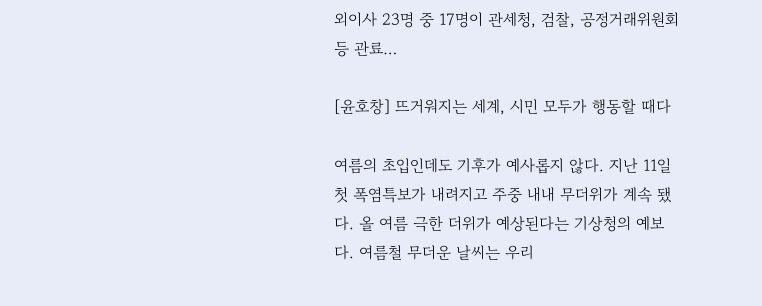외이사 23명 중 17명이 관세청, 검찰, 공정거래위원회 등 관료…

[윤호창] 뜨거워지는 세계, 시민 모두가 행동할 때다

여름의 초입인데도 기후가 예사롭지 않다. 지난 11일 첫 폭염특보가 내려지고 주중 내내 무더위가 계속 됐다. 올 여름 극한 더위가 예상된다는 기상청의 예보다. 여름철 무더운 날씨는 우리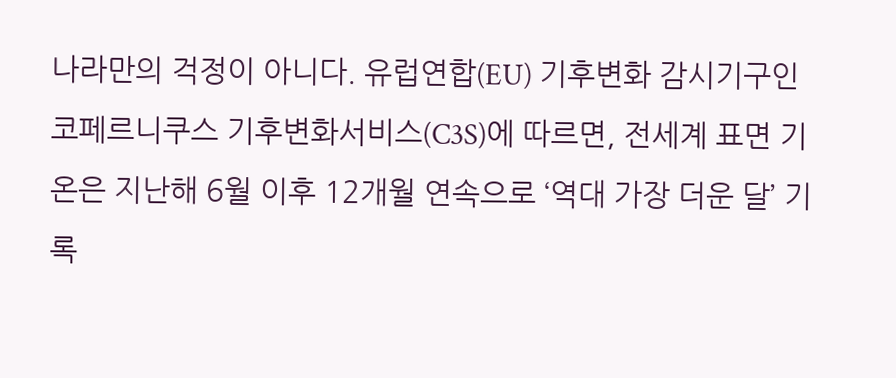나라만의 걱정이 아니다. 유럽연합(EU) 기후변화 감시기구인 코페르니쿠스 기후변화서비스(C3S)에 따르면, 전세계 표면 기온은 지난해 6월 이후 12개월 연속으로 ‘역대 가장 더운 달’ 기록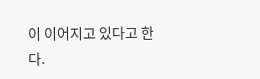이 이어지고 있다고 한다.